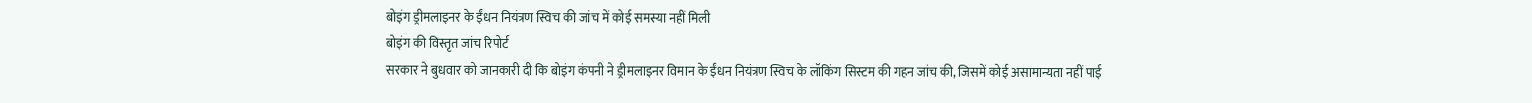बोइंग ड्रीमलाइनर के ईंधन नियंत्रण स्विच की जांच में कोई समस्या नहीं मिली
बोइंग की विस्तृत जांच रिपोर्ट
सरकार ने बुधवार को जानकारी दी कि बोइंग कंपनी ने ड्रीमलाइनर विमान के ईंधन नियंत्रण स्विच के लॉकिंग सिस्टम की गहन जांच की, जिसमें कोई असामान्यता नहीं पाई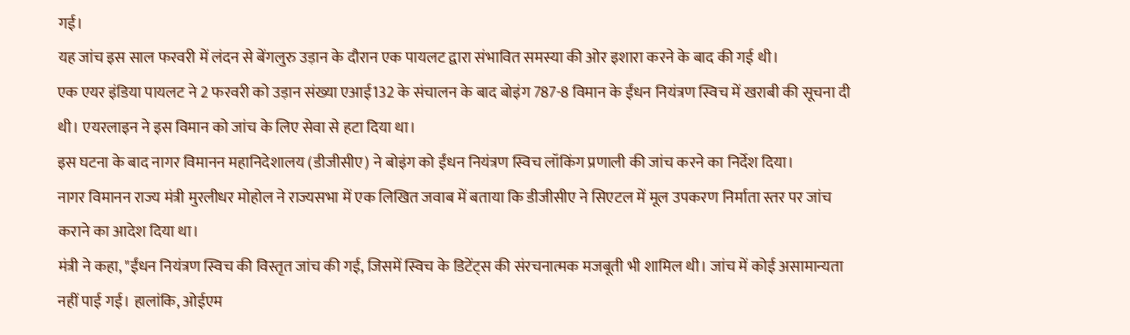गई।
यह जांच इस साल फरवरी में लंदन से बेंगलुरु उड़ान के दौरान एक पायलट द्वारा संभावित समस्या की ओर इशारा करने के बाद की गई थी।
एक एयर इंडिया पायलट ने 2 फरवरी को उड़ान संख्या एआई132 के संचालन के बाद बोइंग 787-8 विमान के ईंधन नियंत्रण स्विच में खराबी की सूचना दी थी। एयरलाइन ने इस विमान को जांच के लिए सेवा से हटा दिया था।
इस घटना के बाद नागर विमानन महानिदेशालय (डीजीसीए) ने बोइंग को ईंधन नियंत्रण स्विच लॉकिंग प्रणाली की जांच करने का निर्देश दिया।
नागर विमानन राज्य मंत्री मुरलीधर मोहोल ने राज्यसभा में एक लिखित जवाब में बताया कि डीजीसीए ने सिएटल में मूल उपकरण निर्माता स्तर पर जांच कराने का आदेश दिया था।
मंत्री ने कहा, "ईंधन नियंत्रण स्विच की विस्तृत जांच की गई, जिसमें स्विच के डिटेंट्स की संरचनात्मक मजबूती भी शामिल थी। जांच में कोई असामान्यता नहीं पाई गई। हालांकि, ओईएम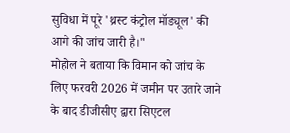सुविधा में पूरे 'थ्रस्ट कंट्रोल मॉड्यूल' की आगे की जांच जारी है।"
मोहोल ने बताया कि विमान को जांच के लिए फरवरी 2026 में जमीन पर उतारे जाने के बाद डीजीसीए द्वारा सिएटल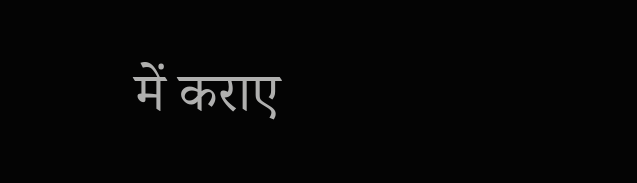में कराए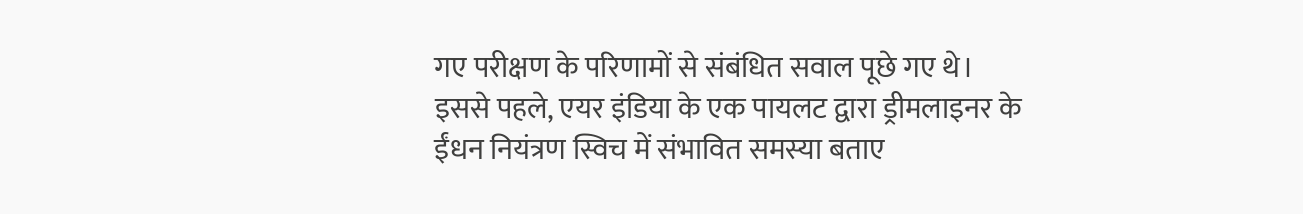गए परीक्षण के परिणामों से संबंधित सवाल पूछे गए थे।
इससे पहले, एयर इंडिया के एक पायलट द्वारा ड्रीमलाइनर के ईंधन नियंत्रण स्विच में संभावित समस्या बताए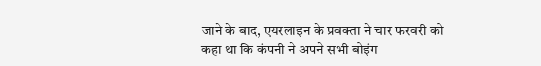जाने के बाद, एयरलाइन के प्रवक्ता ने चार फरवरी को कहा था कि कंपनी ने अपने सभी बोइंग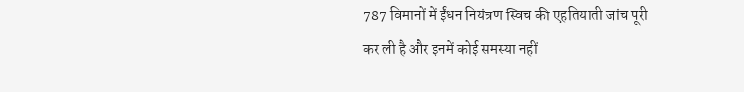787 विमानों में ईंधन नियंत्रण स्विच की एहतियाती जांच पूरी कर ली है और इनमें कोई समस्या नहीं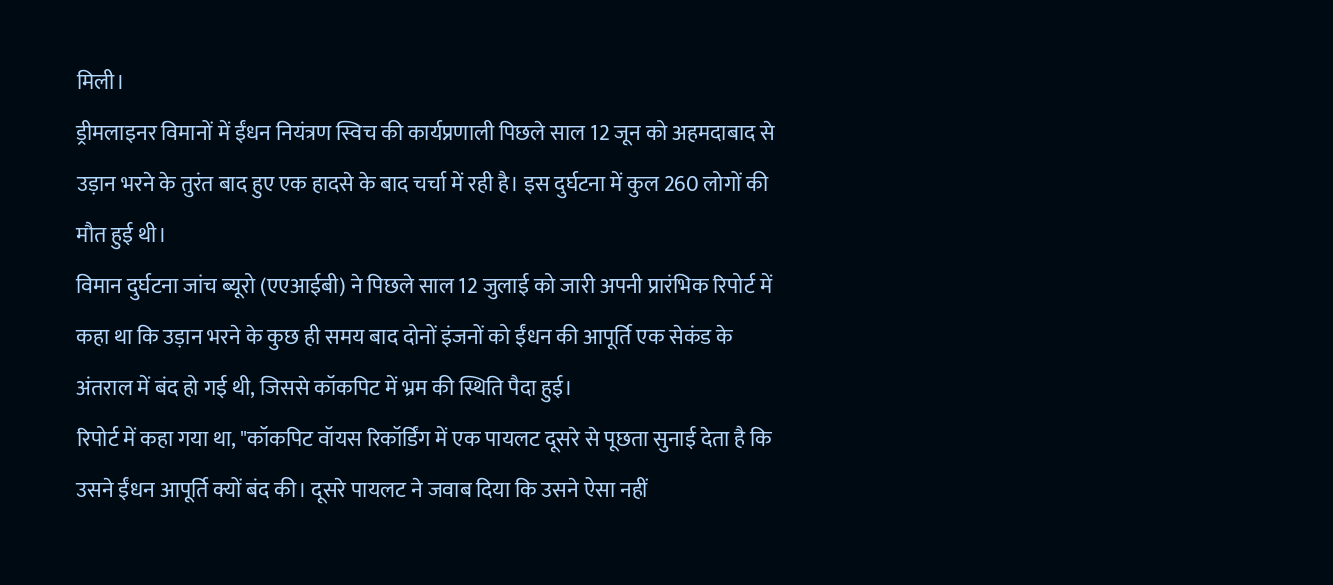मिली।
ड्रीमलाइनर विमानों में ईंधन नियंत्रण स्विच की कार्यप्रणाली पिछले साल 12 जून को अहमदाबाद से उड़ान भरने के तुरंत बाद हुए एक हादसे के बाद चर्चा में रही है। इस दुर्घटना में कुल 260 लोगों की मौत हुई थी।
विमान दुर्घटना जांच ब्यूरो (एएआईबी) ने पिछले साल 12 जुलाई को जारी अपनी प्रारंभिक रिपोर्ट में कहा था कि उड़ान भरने के कुछ ही समय बाद दोनों इंजनों को ईंधन की आपूर्ति एक सेकंड के अंतराल में बंद हो गई थी, जिससे कॉकपिट में भ्रम की स्थिति पैदा हुई।
रिपोर्ट में कहा गया था, "कॉकपिट वॉयस रिकॉर्डिंग में एक पायलट दूसरे से पूछता सुनाई देता है कि उसने ईंधन आपूर्ति क्यों बंद की। दूसरे पायलट ने जवाब दिया कि उसने ऐसा नहीं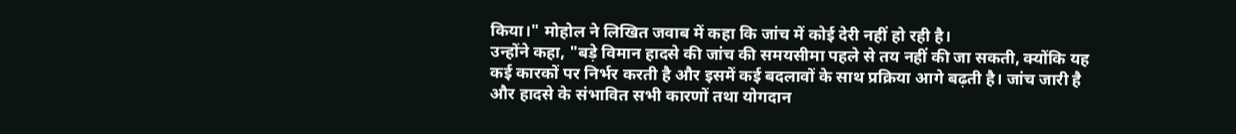किया।" मोहोल ने लिखित जवाब में कहा कि जांच में कोई देरी नहीं हो रही है।
उन्होंने कहा, "बड़े विमान हादसे की जांच की समयसीमा पहले से तय नहीं की जा सकती, क्योंकि यह कई कारकों पर निर्भर करती है और इसमें कई बदलावों के साथ प्रक्रिया आगे बढ़ती है। जांच जारी है और हादसे के संभावित सभी कारणों तथा योगदान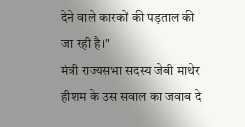देने वाले कारकों की पड़ताल की जा रही है।"
मंत्री राज्यसभा सदस्य जेबी माथेर हीशम के उस सवाल का जवाब दे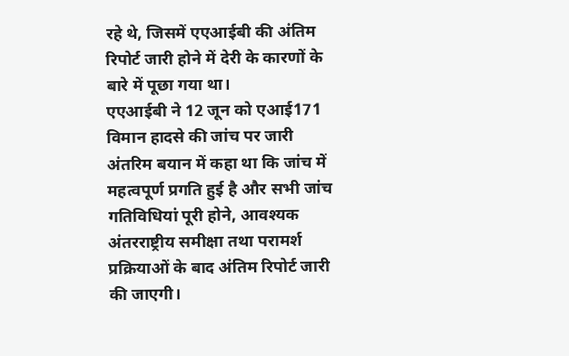रहे थे, जिसमें एएआईबी की अंतिम रिपोर्ट जारी होने में देरी के कारणों के बारे में पूछा गया था।
एएआईबी ने 12 जून को एआई171 विमान हादसे की जांच पर जारी अंतरिम बयान में कहा था कि जांच में महत्वपूर्ण प्रगति हुई है और सभी जांच गतिविधियां पूरी होने, आवश्यक अंतरराष्ट्रीय समीक्षा तथा परामर्श प्रक्रियाओं के बाद अंतिम रिपोर्ट जारी की जाएगी।